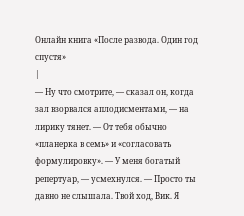Онлайн книга «После развода. Один год спустя»
|
— Ну что смотрите, — сказал он, когда зал взорвался аплодисментами, — на лирику тянет. — От тебя обычно «планерка в семь» и «согласовать формулировку». — У меня богатый репертуар, — усмехнулся. — Просто ты давно не слышала. Твой ход, Вик. Я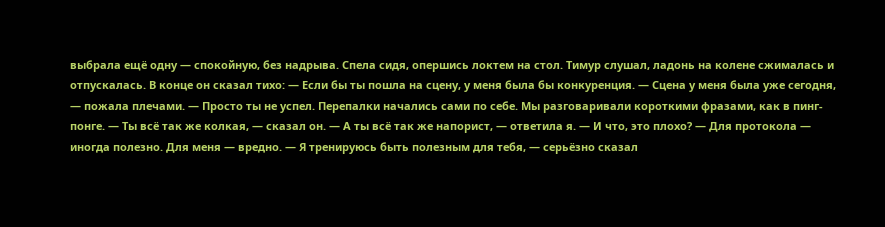выбрала ещё одну — спокойную, без надрыва. Спела сидя, опершись локтем на стол. Тимур слушал, ладонь на колене сжималась и отпускалась. В конце он сказал тихо: — Если бы ты пошла на сцену, у меня была бы конкуренция. — Сцена у меня была уже сегодня, — пожала плечами. — Просто ты не успел. Перепалки начались сами по себе. Мы разговаривали короткими фразами, как в пинг-понге. — Ты всё так же колкая, — сказал он. — А ты всё так же напорист, — ответила я. — И что, это плохо? — Для протокола — иногда полезно. Для меня — вредно. — Я тренируюсь быть полезным для тебя, — серьёзно сказал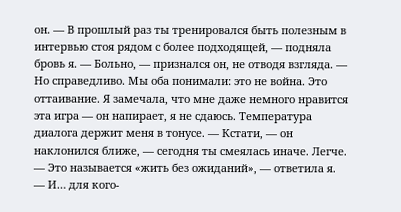он. — В прошлый раз ты тренировался быть полезным в интервью стоя рядом с более подходящей, — подняла бровь я. — Больно, — признался он, не отводя взгляда. — Но справедливо. Мы оба понимали: это не война. Это оттаивание. Я замечала, что мне даже немного нравится эта игра — он напирает, я не сдаюсь. Температура диалога держит меня в тонусе. — Кстати, — он наклонился ближе, — сегодня ты смеялась иначе. Легче. — Это называется «жить без ожиданий», — ответила я. — И… для кого-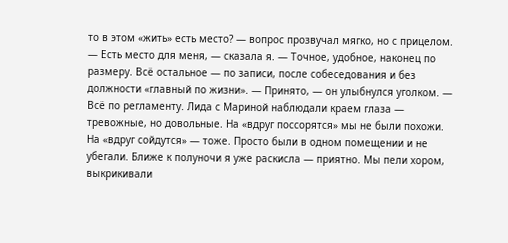то в этом «жить» есть место? — вопрос прозвучал мягко, но с прицелом. — Есть место для меня, — сказала я. — Точное, удобное, наконец по размеру. Всё остальное — по записи, после собеседования и без должности «главный по жизни». — Принято, — он улыбнулся уголком. — Всё по регламенту. Лида с Мариной наблюдали краем глаза — тревожные, но довольные. На «вдруг поссорятся» мы не были похожи. На «вдруг сойдутся» — тоже. Просто были в одном помещении и не убегали. Ближе к полуночи я уже раскисла — приятно. Мы пели хором, выкрикивали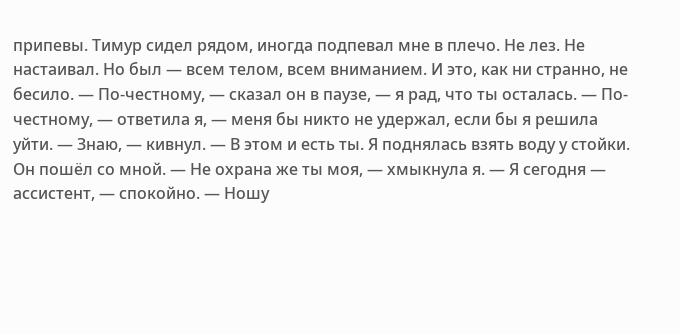припевы. Тимур сидел рядом, иногда подпевал мне в плечо. Не лез. Не настаивал. Но был — всем телом, всем вниманием. И это, как ни странно, не бесило. — По-честному, — сказал он в паузе, — я рад, что ты осталась. — По-честному, — ответила я, — меня бы никто не удержал, если бы я решила уйти. — Знаю, — кивнул. — В этом и есть ты. Я поднялась взять воду у стойки. Он пошёл со мной. — Не охрана же ты моя, — хмыкнула я. — Я сегодня — ассистент, — спокойно. — Ношу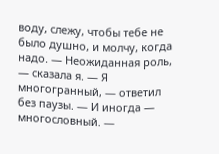воду, слежу, чтобы тебе не было душно, и молчу, когда надо. — Неожиданная роль, — сказала я. — Я многогранный, — ответил без паузы. — И иногда — многословный. —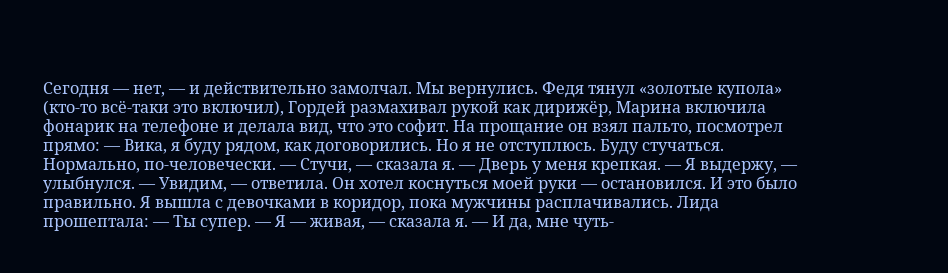Сегодня — нет, — и действительно замолчал. Мы вернулись. Федя тянул «золотые купола» (кто-то всё-таки это включил), Гордей размахивал рукой как дирижёр, Марина включила фонарик на телефоне и делала вид, что это софит. На прощание он взял пальто, посмотрел прямо: — Вика, я буду рядом, как договорились. Но я не отступлюсь. Буду стучаться. Нормально, по-человечески. — Стучи, — сказала я. — Дверь у меня крепкая. — Я выдержу, — улыбнулся. — Увидим, — ответила. Он хотел коснуться моей руки — остановился. И это было правильно. Я вышла с девочками в коридор, пока мужчины расплачивались. Лида прошептала: — Ты супер. — Я — живая, — сказала я. — И да, мне чуть-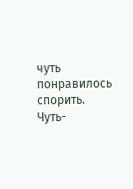чуть понравилось спорить. Чуть-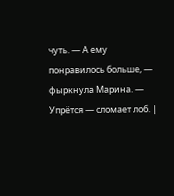чуть. — А ему понравилось больше, — фыркнула Марина. — Упрётся — сломает лоб. |